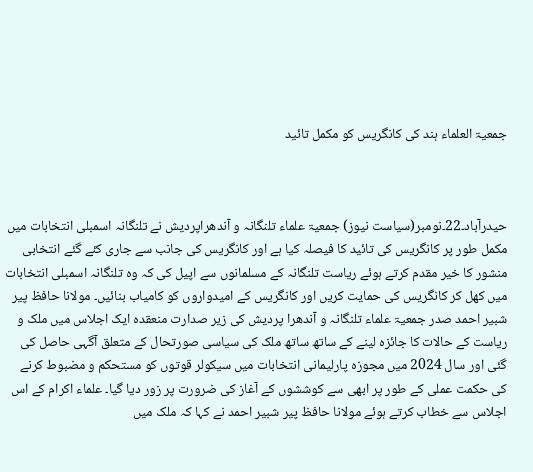جمعیۃ العلماء ہند کی کانگریس کو مکمل تائید



حیدرآباد۔22۔نومبر(سیاست نیوز) جمعیۃ علماء تلنگانہ و آندھراپردیش نے تلنگانہ اسمبلی انتخابات میں مکمل طور پر کانگریس کی تائید کا فیصلہ کیا ہے اور کانگریس کی جانب سے جاری کئے گئے انتخابی منشور کا خیر مقدم کرتے ہوئے ریاست تلنگانہ کے مسلمانوں سے اپیل کی کہ وہ تلنگانہ اسمبلی انتخابات میں کھل کر کانگریس کی حمایت کریں اور کانگریس کے امیدواروں کو کامیاب بنائیں۔ مولانا حافظ پیر شبیر احمد صدر جمعیۃ علماء تلنگانہ و آندھرا پردیش کی زیر صدارت منعقدہ ایک اجلاس میں ملک و ریاست کے حالات کا جائزہ لینے کے ساتھ ساتھ ملک کی سیاسی صورتحال کے متعلق آگہی حاصل کی گئی اور سال 2024 میں مجوزہ پارلیمانی انتخابات میں سیکولر قوتوں کو مستحکم و مضبوط کرنے کی حکمت عملی کے طور پر ابھی سے کوششوں کے آغاز کی ضرورت پر زور دیا گیا۔ علماء اکرام کے اس اجلاس سے خطاب کرتے ہوئے مولانا حافظ پیر شبیر احمد نے کہا کہ ملک میں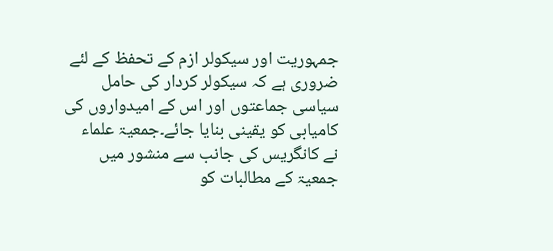جمہوریت اور سیکولر ازم کے تحفظ کے لئے ضروری ہے کہ سیکولر کردار کی حامل سیاسی جماعتوں اور اس کے امیدواروں کی کامیابی کو یقینی بنایا جائے۔جمعیۃ علماء نے کانگریس کی جانب سے منشور میں جمعیۃ کے مطالبات کو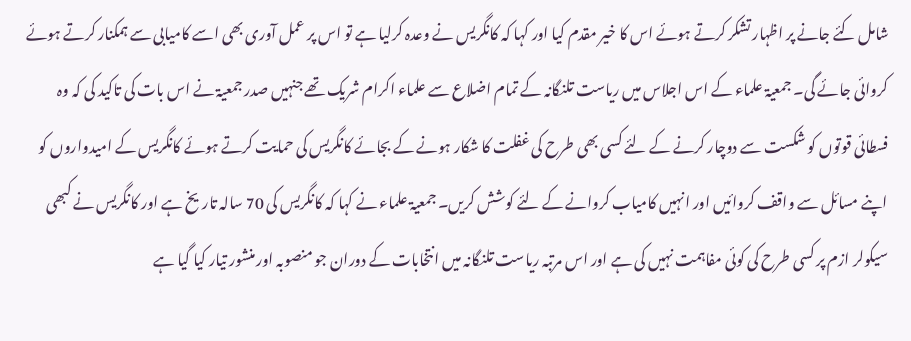شامل کئے جانے پر اظہار تشکر کرتے ہوئے اس کا خیر مقدم کیا اور کہا کہ کانگریس نے وعدہ کرلیا ہے تو اس پر عمل آوری بھی اسے کامیابی سے ہمکنار کرتے ہوئے کروائی جائے گی۔ جمعیۃ علماء کے اس اجلاس میں ریاست تلنگانہ کے تمام اضلاع سے علماء اکرام شریک تھے جنہیں صدر جمعیۃ نے اس بات کی تاکید کی کہ وہ فسطائی قوتوں کو شکست سے دوچار کرنے کے لئے کسی بھی طرح کی غفلت کا شکار ہونے کے بجائے کانگریس کی حمایت کرتے ہوئے کانگریس کے امیدواروں کو اپنے مسائل سے واقف کروائیں اور انہیں کامیاب کروانے کے لئے کوشش کریں۔ جمعیۃ علماء نے کہا کہ کانگریس کی 70 سالہ تاریخ ہے اور کانگریس نے کبھی سیکولر ازم پر کسی طرح کی کوئی مفاہمت نہیں کی ہے اور اس مرتبہ ریاست تلنگانہ میں انتخابات کے دوران جو منصوبہ اور منشور تیار کیا گیا ہے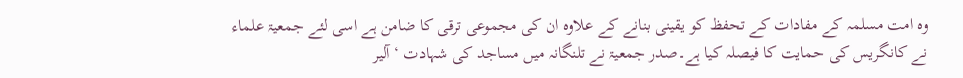وہ امت مسلمہ کے مفادات کے تحفظ کو یقینی بنانے کے علاوہ ان کی مجموعی ترقی کا ضامن ہے اسی لئے جمعیۃ علماء نے کانگریس کی حمایت کا فیصلہ کیا ہے۔صدر جمعیۃ نے تلنگانہ میں مساجد کی شہادت ‘ آلیر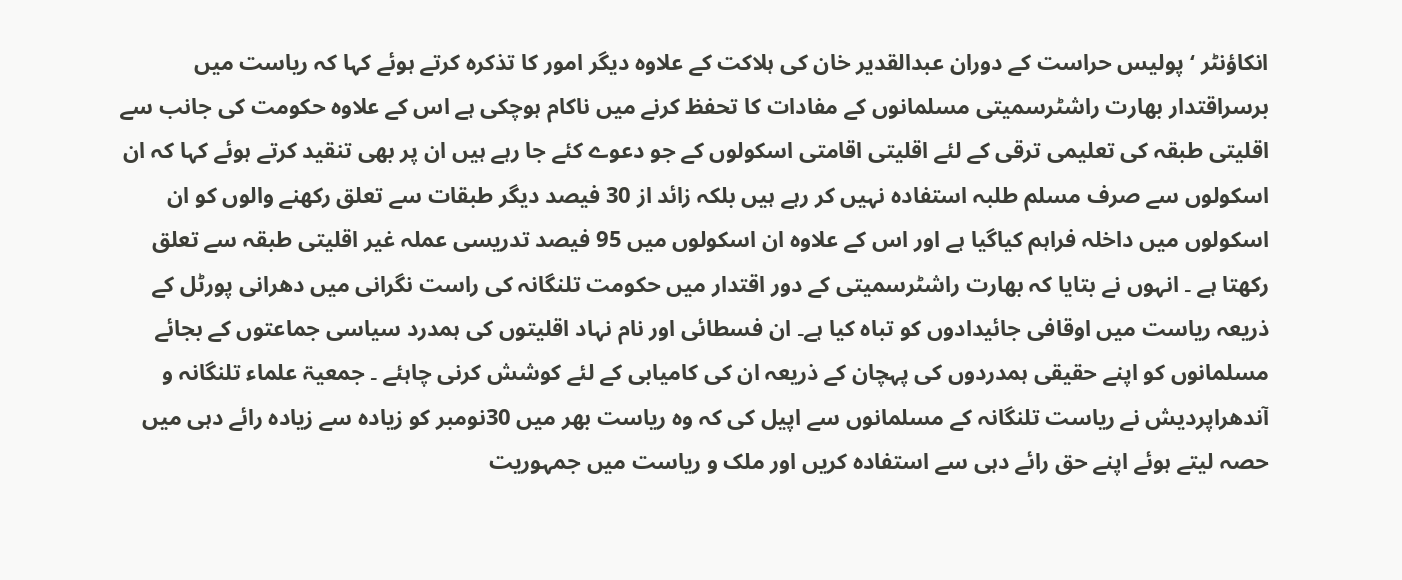انکاؤنٹر ‘ پولیس حراست کے دوران عبدالقدیر خان کی ہلاکت کے علاوہ دیگر امور کا تذکرہ کرتے ہوئے کہا کہ ریاست میں برسراقتدار بھارت راشٹرسمیتی مسلمانوں کے مفادات کا تحفظ کرنے میں ناکام ہوچکی ہے اس کے علاوہ حکومت کی جانب سے اقلیتی طبقہ کی تعلیمی ترقی کے لئے اقلیتی اقامتی اسکولوں کے جو دعوے کئے جا رہے ہیں ان پر بھی تنقید کرتے ہوئے کہا کہ ان اسکولوں سے صرف مسلم طلبہ استفادہ نہیں کر رہے ہیں بلکہ زائد از 30 فیصد دیگر طبقات سے تعلق رکھنے والوں کو ان اسکولوں میں داخلہ فراہم کیاگیا ہے اور اس کے علاوہ ان اسکولوں میں 95 فیصد تدریسی عملہ غیر اقلیتی طبقہ سے تعلق رکھتا ہے ۔ انہوں نے بتایا کہ بھارت راشٹرسمیتی کے دور اقتدار میں حکومت تلنگانہ کی راست نگرانی میں دھرانی پورٹل کے ذریعہ ریاست میں اوقافی جائیدادوں کو تباہ کیا ہے۔ ان فسطائی اور نام نہاد اقلیتوں کی ہمدرد سیاسی جماعتوں کے بجائے مسلمانوں کو اپنے حقیقی ہمدردوں کی پہچان کے ذریعہ ان کی کامیابی کے لئے کوشش کرنی چاہئے ۔ جمعیۃ علماء تلنگانہ و آندھراپردیش نے ریاست تلنگانہ کے مسلمانوں سے اپیل کی کہ وہ ریاست بھر میں 30نومبر کو زیادہ سے زیادہ رائے دہی میں حصہ لیتے ہوئے اپنے حق رائے دہی سے استفادہ کریں اور ملک و ریاست میں جمہوریت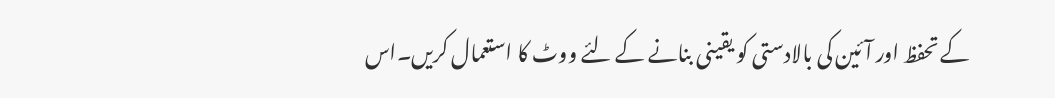کے تحفظ اور آئین کی بالادستی کو یقینی بنانے کے لئے ووٹ کا استعمال کریں۔اس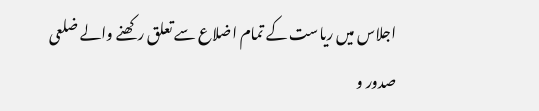اجلاس میں ریاست کے تمام اضلاع سے تعلق رکھنے والے ضلعی صدور و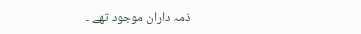ذمہ داران موجود تھے ۔